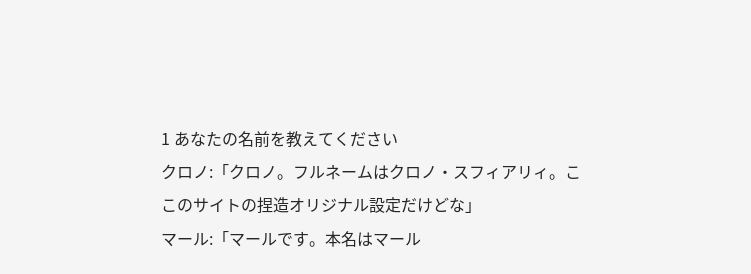1 あなたの名前を教えてください
クロノ:「クロノ。フルネームはクロノ・スフィアリィ。ここのサイトの捏造オリジナル設定だけどな」
マール:「マールです。本名はマール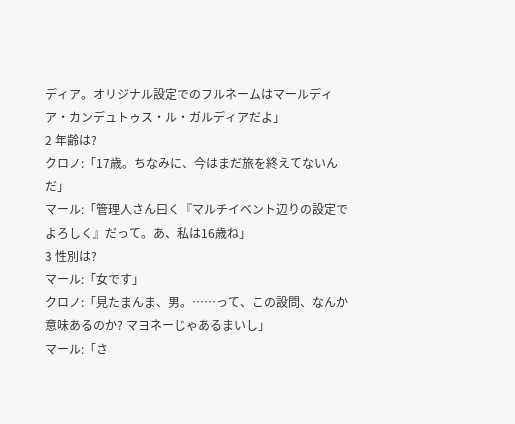ディア。オリジナル設定でのフルネームはマールディア・カンデュトゥス・ル・ガルディアだよ」
2 年齢は?
クロノ:「17歳。ちなみに、今はまだ旅を終えてないんだ」
マール:「管理人さん曰く『マルチイベント辺りの設定でよろしく』だって。あ、私は16歳ね」
3 性別は?
マール:「女です」
クロノ:「見たまんま、男。……って、この設問、なんか意味あるのか? マヨネーじゃあるまいし」
マール:「さ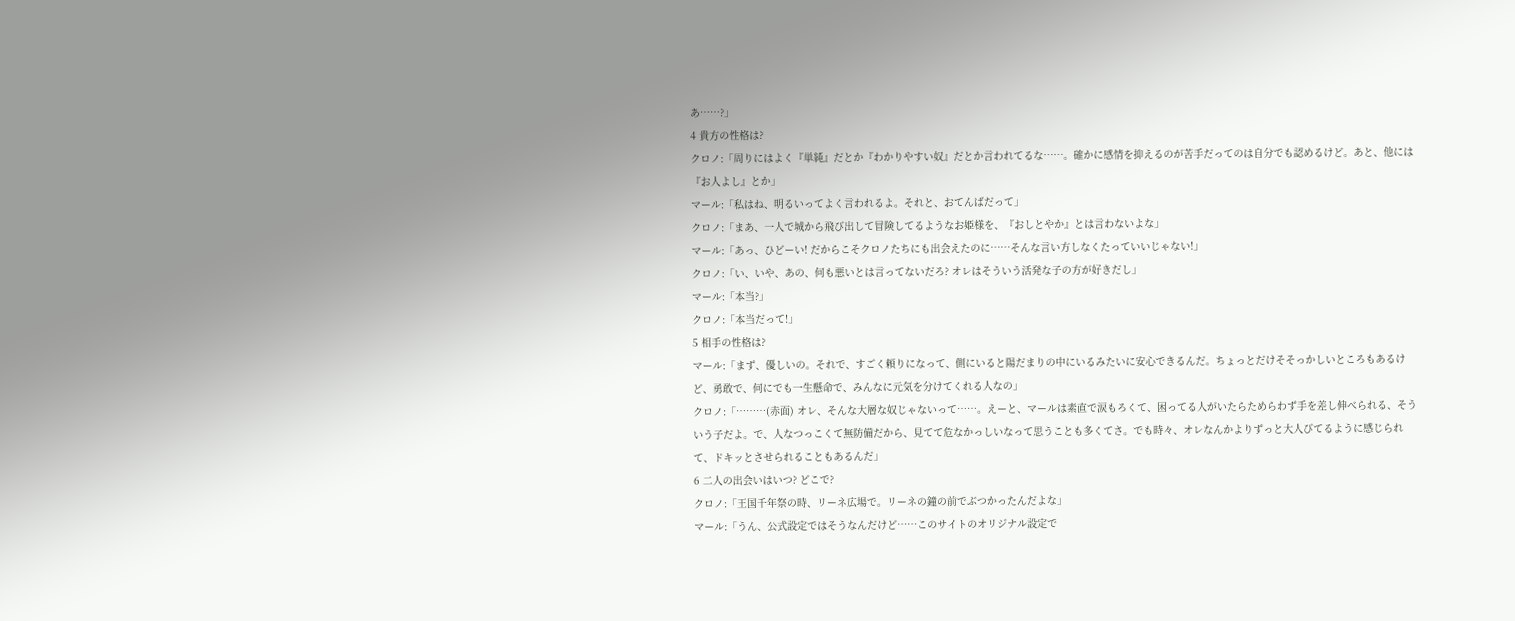あ……?」
4 貴方の性格は?
クロノ:「周りにはよく『単純』だとか『わかりやすい奴』だとか言われてるな……。確かに感情を抑えるのが苦手だってのは自分でも認めるけど。あと、他には『お人よし』とか」
マール:「私はね、明るいってよく言われるよ。それと、おてんばだって」
クロノ:「まあ、一人で城から飛び出して冒険してるようなお姫様を、『おしとやか』とは言わないよな」
マール:「あっ、ひどーい! だからこそクロノたちにも出会えたのに……そんな言い方しなくたっていいじゃない!」
クロノ:「い、いや、あの、何も悪いとは言ってないだろ? オレはそういう活発な子の方が好きだし」
マール:「本当?」
クロノ:「本当だって!」
5 相手の性格は?
マール:「まず、優しいの。それで、すごく頼りになって、側にいると陽だまりの中にいるみたいに安心できるんだ。ちょっとだけそそっかしいところもあるけど、勇敢で、何にでも一生懸命で、みんなに元気を分けてくれる人なの」
クロノ:「………(赤面) オレ、そんな大層な奴じゃないって……。えーと、マールは素直で涙もろくて、困ってる人がいたらためらわず手を差し伸べられる、そういう子だよ。で、人なつっこくて無防備だから、見てて危なかっしいなって思うことも多くてさ。でも時々、オレなんかよりずっと大人びてるように感じられて、ドキッとさせられることもあるんだ」
6 二人の出会いはいつ? どこで?
クロノ:「王国千年祭の時、リーネ広場で。リーネの鐘の前でぶつかったんだよな」
マール:「うん、公式設定ではそうなんだけど……このサイトのオリジナル設定で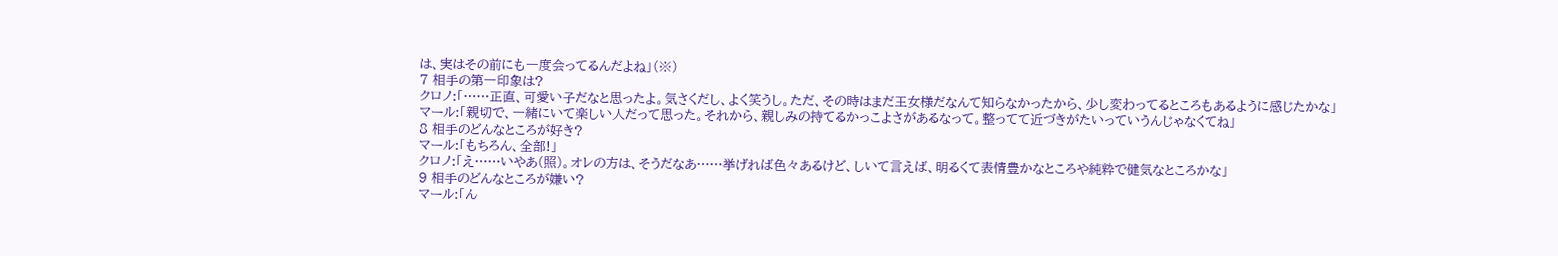は、実はその前にも一度会ってるんだよね」(※)
7 相手の第一印象は?
クロノ:「……正直、可愛い子だなと思ったよ。気さくだし、よく笑うし。ただ、その時はまだ王女様だなんて知らなかったから、少し変わってるところもあるように感じたかな」
マール:「親切で、一緒にいて楽しい人だって思った。それから、親しみの持てるかっこよさがあるなって。整ってて近づきがたいっていうんじゃなくてね」
8 相手のどんなところが好き?
マール:「もちろん、全部!」
クロノ:「え……いやあ(照)。オレの方は、そうだなあ……挙げれば色々あるけど、しいて言えば、明るくて表情豊かなところや純粋で健気なところかな」
9 相手のどんなところが嫌い?
マール:「ん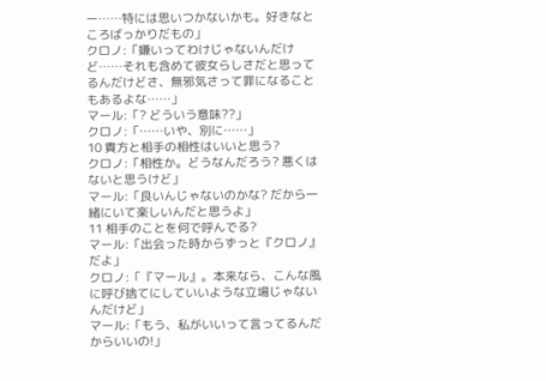ー……特には思いつかないかも。好きなところばっかりだもの」
クロノ:「嫌いってわけじゃないんだけど……それも含めて彼女らしさだと思ってるんだけどさ、無邪気さって罪になることもあるよな……」
マール:「? どういう意味??」
クロノ:「……いや、別に……」
10 貴方と相手の相性はいいと思う?
クロノ:「相性か。どうなんだろう? 悪くはないと思うけど」
マール:「良いんじゃないのかな? だから一緒にいて楽しいんだと思うよ」
11 相手のことを何で呼んでる?
マール:「出会った時からずっと『クロノ』だよ」
クロノ:「『マール』。本来なら、こんな風に呼び捨てにしていいような立場じゃないんだけど」
マール:「もう、私がいいって言ってるんだからいいの!」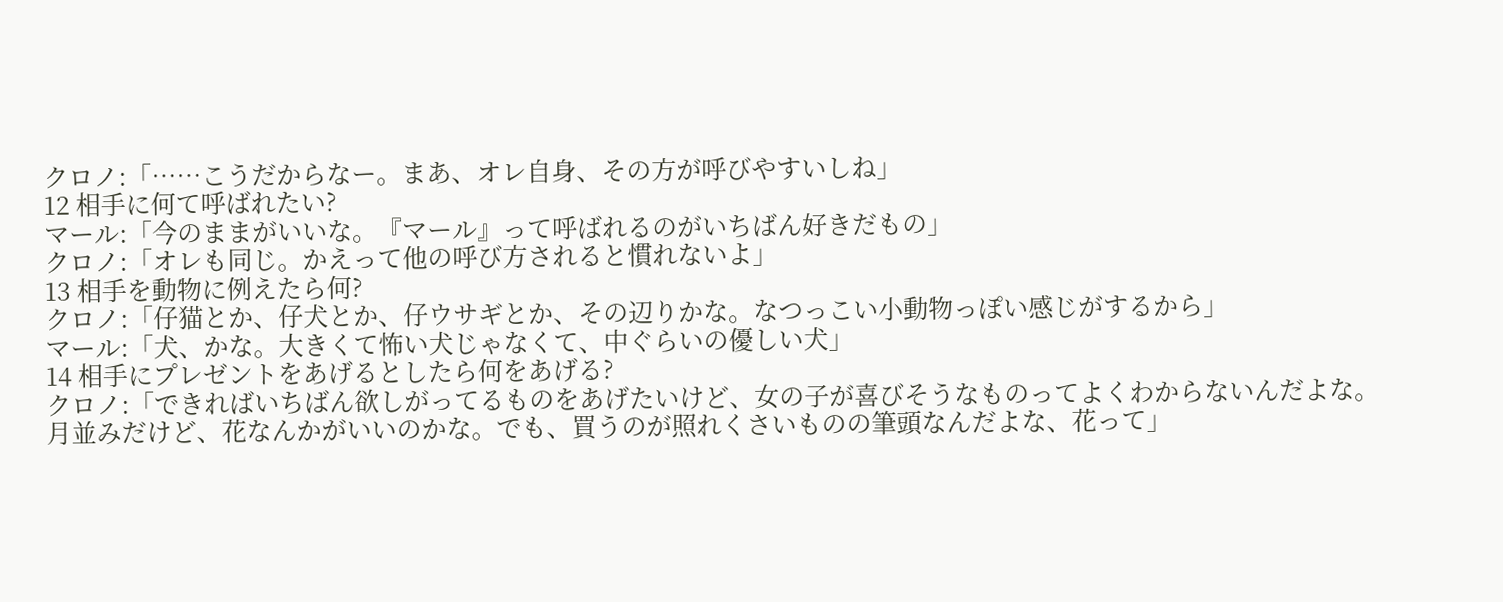クロノ:「……こうだからなー。まあ、オレ自身、その方が呼びやすいしね」
12 相手に何て呼ばれたい?
マール:「今のままがいいな。『マール』って呼ばれるのがいちばん好きだもの」
クロノ:「オレも同じ。かえって他の呼び方されると慣れないよ」
13 相手を動物に例えたら何?
クロノ:「仔猫とか、仔犬とか、仔ウサギとか、その辺りかな。なつっこい小動物っぽい感じがするから」
マール:「犬、かな。大きくて怖い犬じゃなくて、中ぐらいの優しい犬」
14 相手にプレゼントをあげるとしたら何をあげる?
クロノ:「できればいちばん欲しがってるものをあげたいけど、女の子が喜びそうなものってよくわからないんだよな。月並みだけど、花なんかがいいのかな。でも、買うのが照れくさいものの筆頭なんだよな、花って」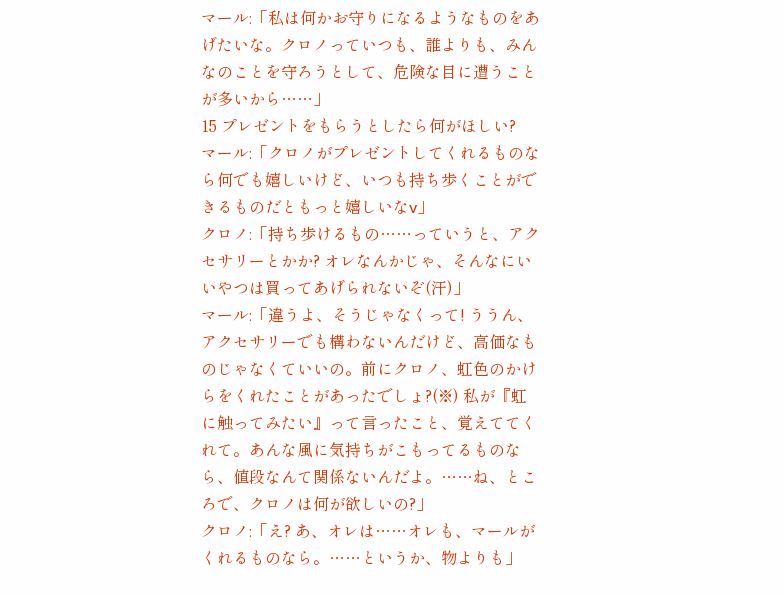マール:「私は何かお守りになるようなものをあげたいな。クロノっていつも、誰よりも、みんなのことを守ろうとして、危険な目に遭うことが多いから……」
15 プレゼントをもらうとしたら何がほしい?
マール:「クロノがプレゼントしてくれるものなら何でも嬉しいけど、いつも持ち歩くことができるものだともっと嬉しいなv」
クロノ:「持ち歩けるもの……っていうと、アクセサリーとかか? オレなんかじゃ、そんなにいいやつは買ってあげられないぞ(汗)」
マール:「違うよ、そうじゃなくって! ううん、アクセサリーでも構わないんだけど、高価なものじゃなくていいの。前にクロノ、虹色のかけらをくれたことがあったでしょ?(※) 私が『虹に触ってみたい』って言ったこと、覚えててくれて。あんな風に気持ちがこもってるものなら、値段なんて関係ないんだよ。……ね、ところで、クロノは何が欲しいの?」
クロノ:「え? あ、オレは……オレも、マールがくれるものなら。……というか、物よりも」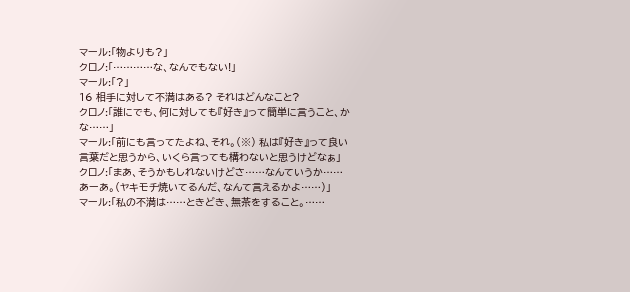マール:「物よりも?」
クロノ:「…………な、なんでもない!」
マール:「?」
16 相手に対して不満はある? それはどんなこと?
クロノ:「誰にでも、何に対しても『好き』って簡単に言うこと、かな……」
マール:「前にも言ってたよね、それ。(※) 私は『好き』って良い言葉だと思うから、いくら言っても構わないと思うけどなぁ」
クロノ:「まあ、そうかもしれないけどさ……なんていうか……あーあ。(ヤキモチ焼いてるんだ、なんて言えるかよ……)」
マール:「私の不満は……ときどき、無茶をすること。……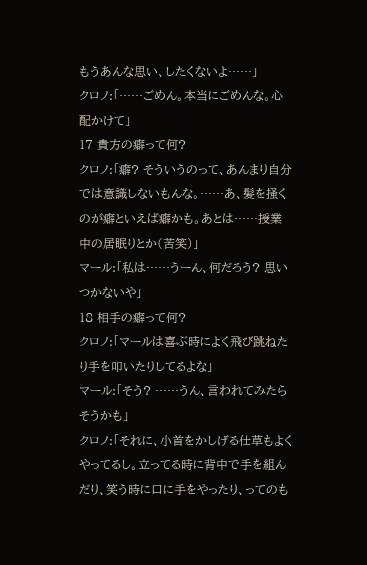もうあんな思い、したくないよ……」
クロノ:「……ごめん。本当にごめんな。心配かけて」
17 貴方の癖って何?
クロノ:「癖? そういうのって、あんまり自分では意識しないもんな。……あ、髪を掻くのが癖といえば癖かも。あとは……授業中の居眠りとか(苦笑)」
マール:「私は……うーん、何だろう? 思いつかないや」
18 相手の癖って何?
クロノ:「マールは喜ぶ時によく飛び跳ねたり手を叩いたりしてるよな」
マール:「そう? ……うん、言われてみたらそうかも」
クロノ:「それに、小首をかしげる仕草もよくやってるし。立ってる時に背中で手を組んだり、笑う時に口に手をやったり、ってのも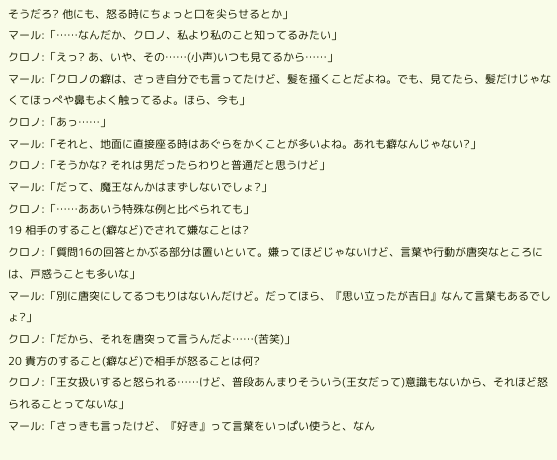そうだろ? 他にも、怒る時にちょっと口を尖らせるとか」
マール:「……なんだか、クロノ、私より私のこと知ってるみたい」
クロノ:「えっ? あ、いや、その……(小声)いつも見てるから……」
マール:「クロノの癖は、さっき自分でも言ってたけど、髪を掻くことだよね。でも、見てたら、髪だけじゃなくてほっぺや鼻もよく触ってるよ。ほら、今も」
クロノ:「あっ……」
マール:「それと、地面に直接座る時はあぐらをかくことが多いよね。あれも癖なんじゃない?」
クロノ:「そうかな? それは男だったらわりと普通だと思うけど」
マール:「だって、魔王なんかはまずしないでしょ?」
クロノ:「……ああいう特殊な例と比べられても」
19 相手のすること(癖など)でされて嫌なことは?
クロノ:「質問16の回答とかぶる部分は置いといて。嫌ってほどじゃないけど、言葉や行動が唐突なところには、戸惑うことも多いな」
マール:「別に唐突にしてるつもりはないんだけど。だってほら、『思い立ったが吉日』なんて言葉もあるでしょ?」
クロノ:「だから、それを唐突って言うんだよ……(苦笑)」
20 貴方のすること(癖など)で相手が怒ることは何?
クロノ:「王女扱いすると怒られる……けど、普段あんまりそういう(王女だって)意識もないから、それほど怒られることってないな」
マール:「さっきも言ったけど、『好き』って言葉をいっぱい使うと、なん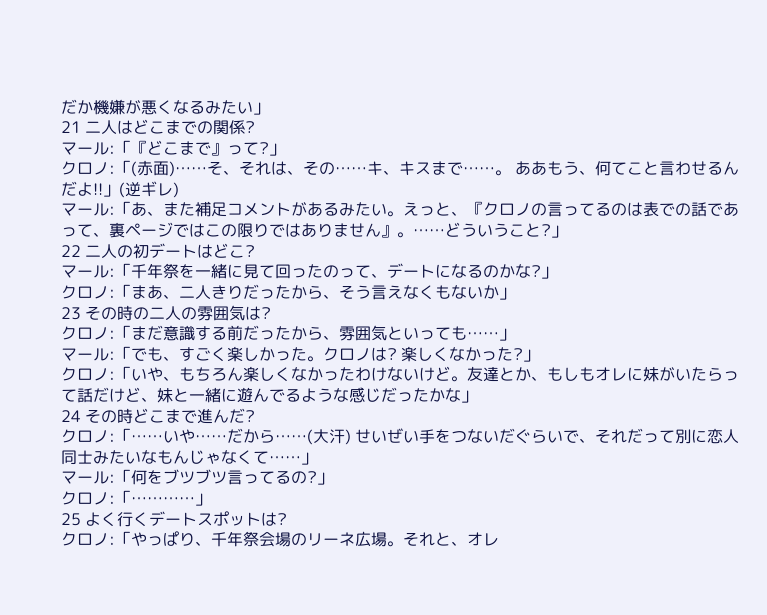だか機嫌が悪くなるみたい」
21 二人はどこまでの関係?
マール:「『どこまで』って?」
クロノ:「(赤面)……そ、それは、その……キ、キスまで……。 ああもう、何てこと言わせるんだよ!!」(逆ギレ)
マール:「あ、また補足コメントがあるみたい。えっと、『クロノの言ってるのは表での話であって、裏ページではこの限りではありません』。……どういうこと?」
22 二人の初デートはどこ?
マール:「千年祭を一緒に見て回ったのって、デートになるのかな?」
クロノ:「まあ、二人きりだったから、そう言えなくもないか」
23 その時の二人の雰囲気は?
クロノ:「まだ意識する前だったから、雰囲気といっても……」
マール:「でも、すごく楽しかった。クロノは? 楽しくなかった?」
クロノ:「いや、もちろん楽しくなかったわけないけど。友達とか、もしもオレに妹がいたらって話だけど、妹と一緒に遊んでるような感じだったかな」
24 その時どこまで進んだ?
クロノ:「……いや……だから……(大汗) せいぜい手をつないだぐらいで、それだって別に恋人同士みたいなもんじゃなくて……」
マール:「何をブツブツ言ってるの?」
クロノ:「…………」
25 よく行くデートスポットは?
クロノ:「やっぱり、千年祭会場のリーネ広場。それと、オレ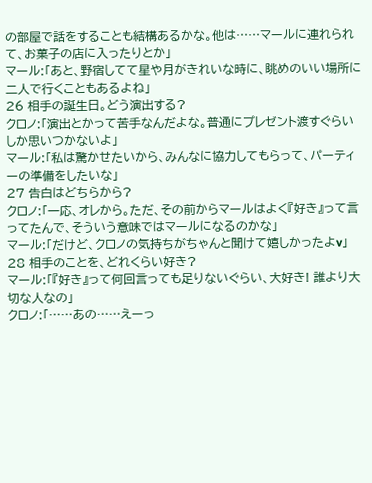の部屋で話をすることも結構あるかな。他は……マールに連れられて、お菓子の店に入ったりとか」
マール:「あと、野宿してて星や月がきれいな時に、眺めのいい場所に二人で行くこともあるよね」
26 相手の誕生日。どう演出する?
クロノ:「演出とかって苦手なんだよな。普通にプレゼント渡すぐらいしか思いつかないよ」
マール:「私は驚かせたいから、みんなに協力してもらって、パーティーの準備をしたいな」
27 告白はどちらから?
クロノ:「一応、オレから。ただ、その前からマールはよく『好き』って言ってたんで、そういう意味ではマールになるのかな」
マール:「だけど、クロノの気持ちがちゃんと聞けて嬉しかったよv」
28 相手のことを、どれくらい好き?
マール:「『好き』って何回言っても足りないぐらい、大好き! 誰より大切な人なの」
クロノ:「……あの……えーっ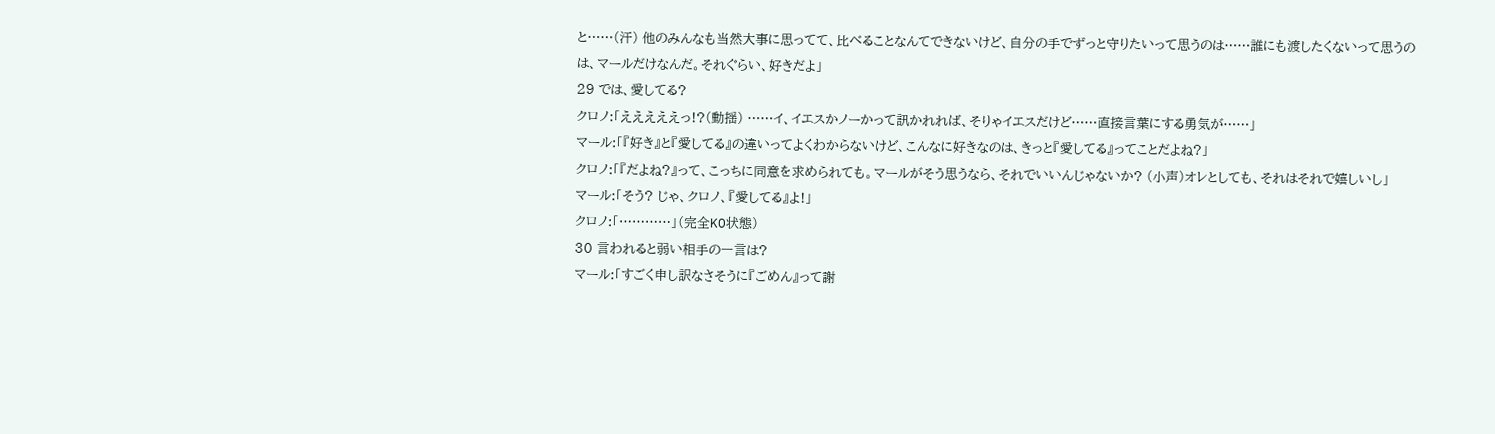と……(汗) 他のみんなも当然大事に思ってて、比べることなんてできないけど、自分の手でずっと守りたいって思うのは……誰にも渡したくないって思うのは、マールだけなんだ。それぐらい、好きだよ」
29 では、愛してる?
クロノ:「えええええっ!?(動揺) ……イ、イエスかノーかって訊かれれば、そりゃイエスだけど……直接言葉にする勇気が……」
マール:「『好き』と『愛してる』の違いってよくわからないけど、こんなに好きなのは、きっと『愛してる』ってことだよね?」
クロノ:「『だよね?』って、こっちに同意を求められても。マールがそう思うなら、それでいいんじゃないか? (小声)オレとしても、それはそれで嬉しいし」
マール:「そう? じゃ、クロノ、『愛してる』よ!」
クロノ:「…………」(完全KO状態)
30 言われると弱い相手の一言は?
マール:「すごく申し訳なさそうに『ごめん』って謝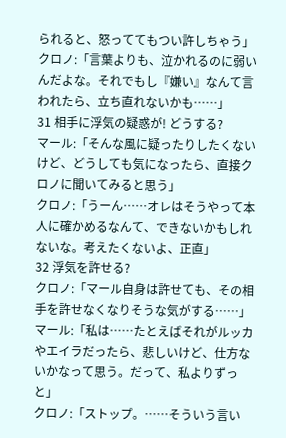られると、怒っててもつい許しちゃう」
クロノ:「言葉よりも、泣かれるのに弱いんだよな。それでもし『嫌い』なんて言われたら、立ち直れないかも……」
31 相手に浮気の疑惑が! どうする?
マール:「そんな風に疑ったりしたくないけど、どうしても気になったら、直接クロノに聞いてみると思う」
クロノ:「うーん……オレはそうやって本人に確かめるなんて、できないかもしれないな。考えたくないよ、正直」
32 浮気を許せる?
クロノ:「マール自身は許せても、その相手を許せなくなりそうな気がする……」
マール:「私は……たとえばそれがルッカやエイラだったら、悲しいけど、仕方ないかなって思う。だって、私よりずっと」
クロノ:「ストップ。……そういう言い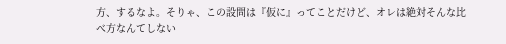方、するなよ。そりゃ、この設問は『仮に』ってことだけど、オレは絶対そんな比べ方なんてしない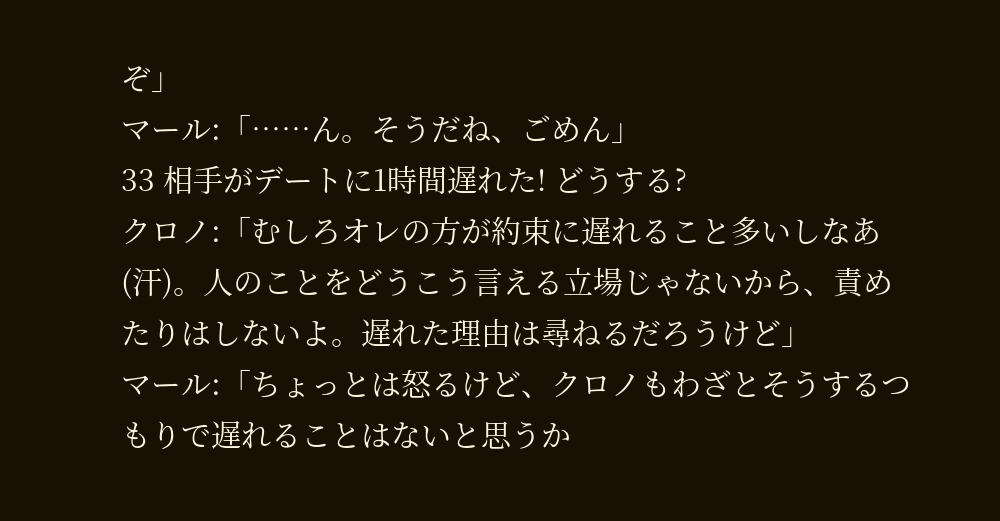ぞ」
マール:「……ん。そうだね、ごめん」
33 相手がデートに1時間遅れた! どうする?
クロノ:「むしろオレの方が約束に遅れること多いしなあ(汗)。人のことをどうこう言える立場じゃないから、責めたりはしないよ。遅れた理由は尋ねるだろうけど」
マール:「ちょっとは怒るけど、クロノもわざとそうするつもりで遅れることはないと思うか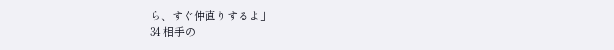ら、すぐ仲直りするよ」
34 相手の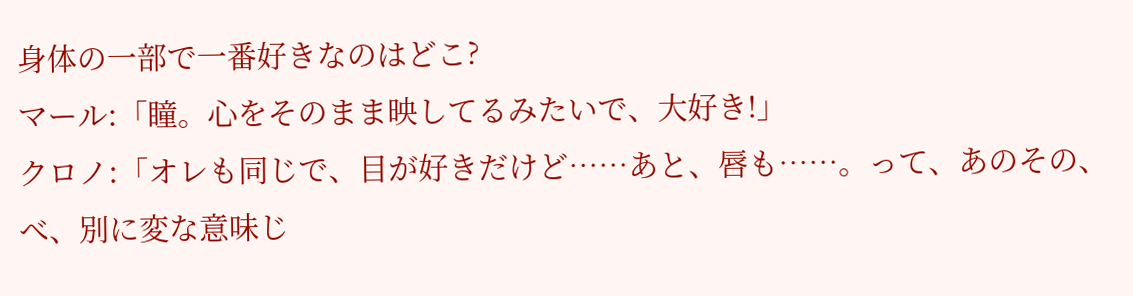身体の一部で一番好きなのはどこ?
マール:「瞳。心をそのまま映してるみたいで、大好き!」
クロノ:「オレも同じで、目が好きだけど……あと、唇も……。って、あのその、べ、別に変な意味じ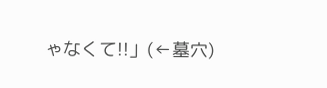ゃなくて!!」(←墓穴)